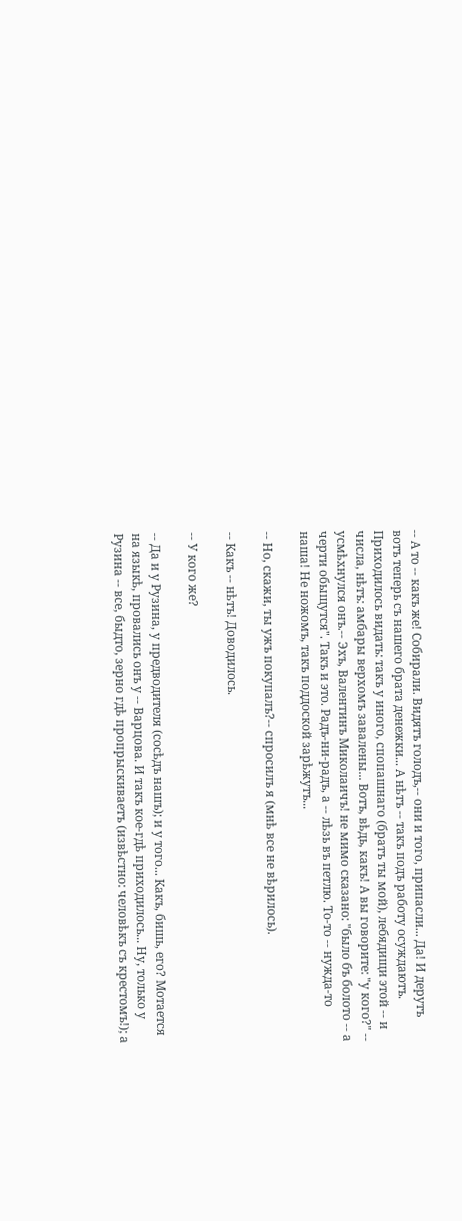-- А то -- какъ же! Собирали. Видятъ голодъ,-- они и того, припасли... Да! И дерутъ вотъ теперь съ нашего брата денежки... А нѣтъ -- такъ подъ работу осуждаютъ. Приходилось видать: такъ у иного, спопашнаго (братъ ты мой), лебядищи этой -- и числа, нѣтъ: амбары верхомъ завалены... Вотъ, вѣдь, какъ! А вы говорите: "у кого?" -- усмѣхнулся онъ.-- Эхъ, Валентинъ Миколаичъ! не мимо сказано: "было бъ болото -- а черти обыщутся". Такъ и это. Радъ-ни-радъ, а -- лѣзь въ петлю. То-то -- нужда-то наша! Не ножомъ, такъ поддоской зарѣжутъ...

-- Но, скажи, ты ужъ покупалъ?-- спросилъ я (мнѣ все не вѣрилось).

-- Какъ -- нѣтъ! Доводилось.

-- У кого же?

-- Да и у Рузина, у предводителя (сосѣдъ нашъ); и у того... Какъ, бишь, его? Мотается на языкѣ, провались онъ у -- Варцова. И такъ кое-гдѣ приходилось... Ну, только у Рузина -- все, быдто, зерно гдѣ пропрыскиваетъ (извѣстно: человѣкъ съ крестомъ!); а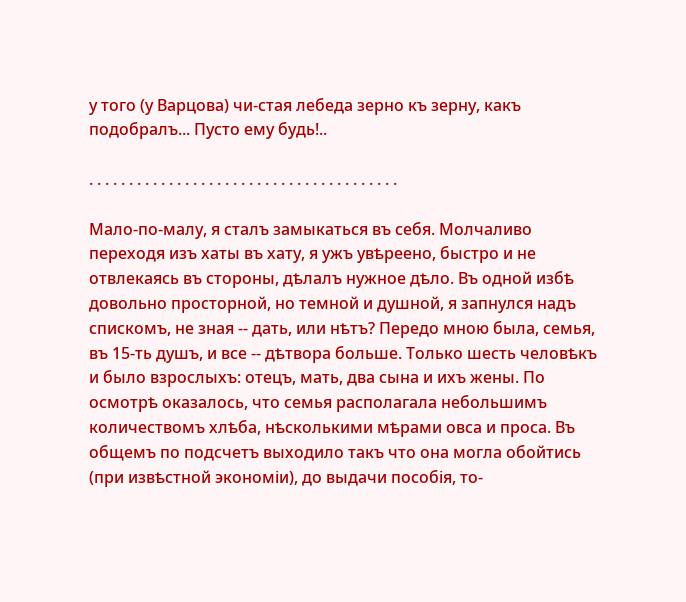у того (у Варцова) чи-стая лебеда зерно къ зерну, какъ подобралъ... Пусто ему будь!..

. . . . . . . . . . . . . . . . . . . . . . . . . . . . . . . . . . . . . . .

Мало-по-малу, я сталъ замыкаться въ себя. Молчаливо переходя изъ хаты въ хату, я ужъ увѣреено, быстро и не отвлекаясь въ стороны, дѣлалъ нужное дѣло. Въ одной избѣ довольно просторной, но темной и душной, я запнулся надъ спискомъ, не зная -- дать, или нѣтъ? Передо мною была, семья, въ 15-ть душъ, и все -- дѣтвора больше. Только шесть человѣкъ и было взрослыхъ: отецъ, мать, два сына и ихъ жены. По осмотрѣ оказалось, что семья располагала небольшимъ количествомъ хлѣба, нѣсколькими мѣрами овса и проса. Въ общемъ по подсчетъ выходило такъ что она могла обойтись (при извѣстной экономіи), до выдачи пособія, то-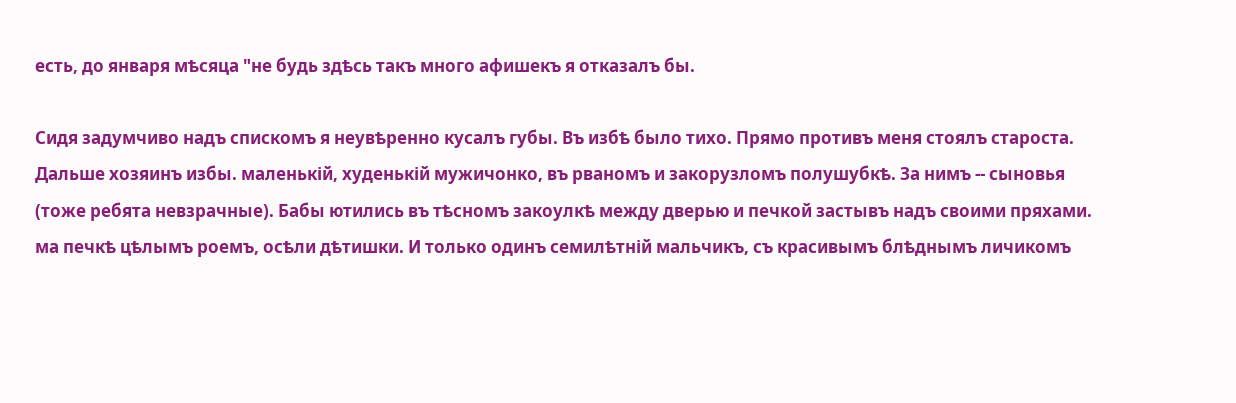есть, до января мѣсяца "не будь здѣсь такъ много афишекъ я отказалъ бы.

Сидя задумчиво надъ спискомъ я неувѣренно кусалъ губы. Въ избѣ было тихо. Прямо противъ меня стоялъ староста. Дальше хозяинъ избы. маленькій, худенькій мужичонко, въ рваномъ и закорузломъ полушубкѣ. За нимъ -- сыновья (тоже ребята невзрачные). Бабы ютились въ тѣсномъ закоулкѣ между дверью и печкой застывъ надъ своими пряхами. ма печкѣ цѣлымъ роемъ, осѣли дѣтишки. И только одинъ семилѣтній мальчикъ, съ красивымъ блѣднымъ личикомъ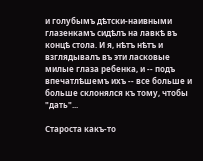и голубымъ дѣтски-наивными глазенкамъ сидѣлъ на лавкѣ въ концѣ стола. И я, нѣтъ нѣтъ и взглядывалъ въ эти ласковые милые глаза ребенка, и -- подъ впечатлѣшемъ ихъ -- все больше и больше склонялся къ тому, чтобы "дать"...

Староста какъ-то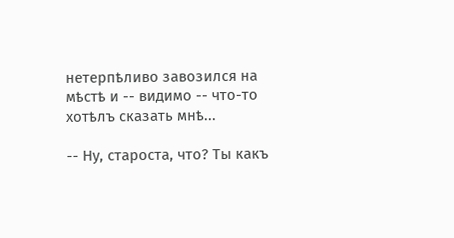нетерпѣливо завозился на мѣстѣ и -- видимо -- что-то хотѣлъ сказать мнѣ...

-- Ну, стаpоста, что? Ты какъ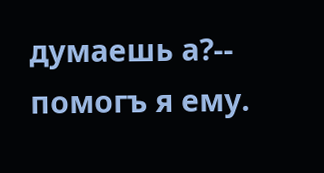думаешь а?-- помогъ я ему.